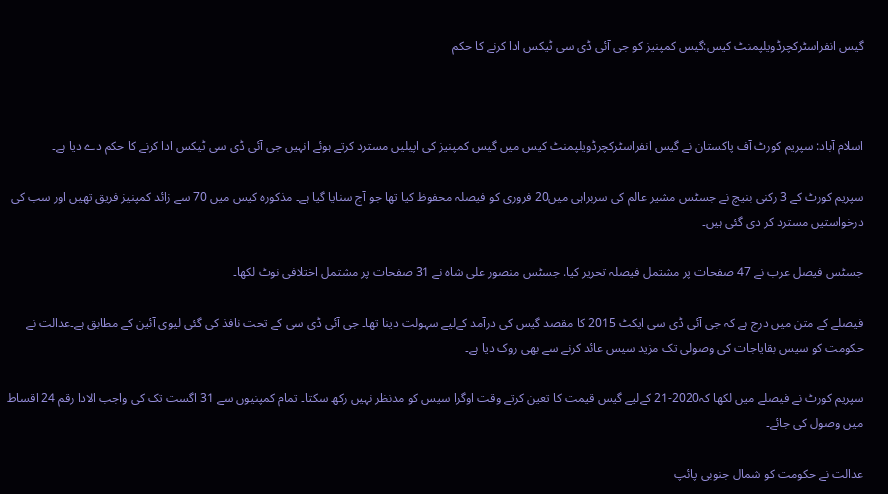گیس انفراسٹرکچرڈویلپمنٹ کیس:گیس کمپنیز کو جی آئی ڈی سی ٹیکس ادا کرنے کا حکم



اسلام آباد: سپریم کورٹ آف پاکستان نے گیس انفراسٹرکچرڈویلپمنٹ کیس میں گیس کمپنیز کی اپیلیں مسترد کرتے ہوئے انہیں جی آئی ڈی سی ٹیکس ادا کرنے کا حکم دے دیا ہے۔

سپریم کورٹ کے 3 رکنی بنیچ نے جسٹس مشیر عالم کی سربراہی میں20 فروری کو فیصلہ محفوظ کیا تھا جو آج سنایا گیا ہے۔ مذکورہ کیس میں 70 سے زائد کمپنیز فریق تھیں اور سب کی درخواستیں مسترد کر دی گئی ہیں۔

جسٹس فیصل عرب نے 47 صفحات پر مشتمل فیصلہ تحریر کیا. جسٹس منصور علی شاہ نے 31 صفحات پر مشتمل اختلافی نوٹ لکھا۔

فیصلے کے متن میں درج ہے کہ جی آئی ڈی سی ایکٹ 2015 کا مقصد گیس کی درآمد کےلیے سہولت دینا تھا۔ جی آئی ڈی سی کے تحت نافذ کی گئی لیوی آئین کے مطابق ہے۔عدالت نے حکومت کو سیس بقایاجات کی وصولی تک مزید سیس عائد کرنے سے بھی روک دیا ہے۔

سپریم کورٹ نے فیصلے میں لکھا کہ2020-21 کےلیے گیس قیمت کا تعین کرتے وقت اوگرا سیس کو مدنظر نہیں رکھ سکتا۔ تمام کمپنیوں سے 31 اگست تک کی واجب الادا رقم 24 اقساط میں وصول کی جائے۔

عدالت نے حکومت کو شمال جنوبی پائپ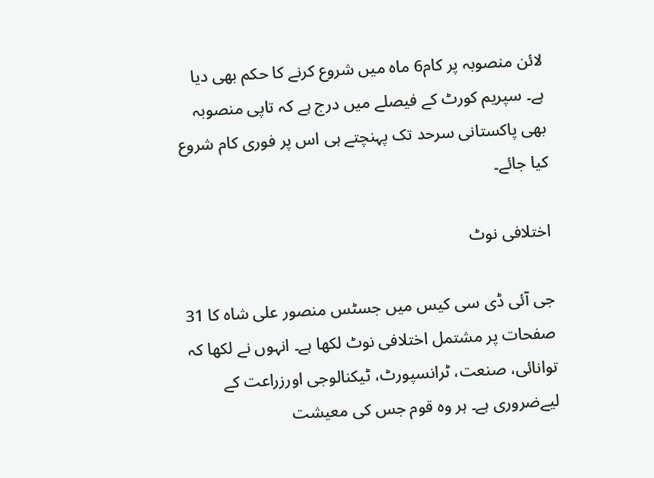لائن منصوبہ پر کام6 ماہ میں شروع کرنے کا حکم بھی دیا ہے۔ سپریم کورٹ کے فیصلے میں درج ہے کہ تاپی منصوبہ بھی پاکستانی سرحد تک پہنچتے ہی اس پر فوری کام شروع کیا جائے۔

اختلافی نوٹ

جی آئی ڈی سی کیس میں جسٹس منصور علی شاہ کا 31 صفحات پر مشتمل اختلافی نوٹ لکھا ہے۔ انہوں نے لکھا کہ توانائی، صنعت، ٹرانسپورٹ، ٹیکنالوجی اورزراعت کے لیےضروری ہے۔ ہر وہ قوم جس کی معیشت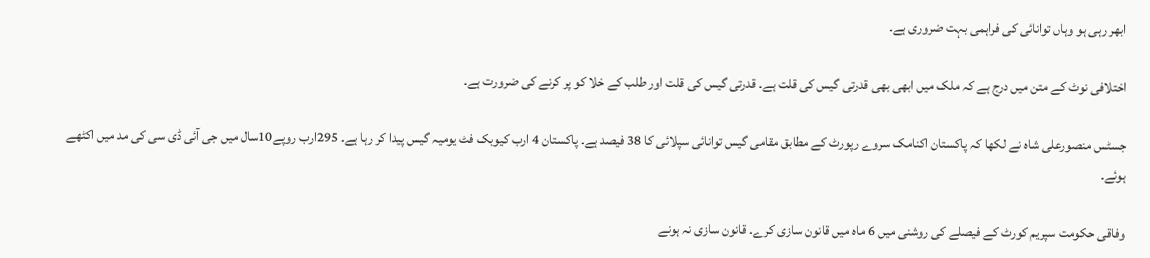ابھر رہی ہو وہاں توانائی کی فراہمی بہت ضروری ہے۔

اختلافی نوٹ کے متن میں درج ہے کہ ملک میں ابھی بھی قدرتی گیس کی قلت ہے۔ قدرتی گیس کی قلت اور طلب کے خلا کو پر کرنے کی ضرورت ہے۔

جسٹس منصورعلی شاہ نے لکھا کہ پاکستان اکنامک سروے رپورٹ کے مطابق مقامی گیس توانائی سپلائی کا 38 فیصد ہے۔ پاکستان 4 ارب کیوبک فٹ یومیہ گیس پیدا کر رہا ہے۔ 295ارب روپے10سال میں جی آئی ڈی سی کی مد میں اکٹھے ہوئے۔

وفاقی حکومت سپریم کورٹ کے فیصلے کی روشنی میں 6 ماہ میں قانون سازی کرے۔ قانون سازی نہ ہونے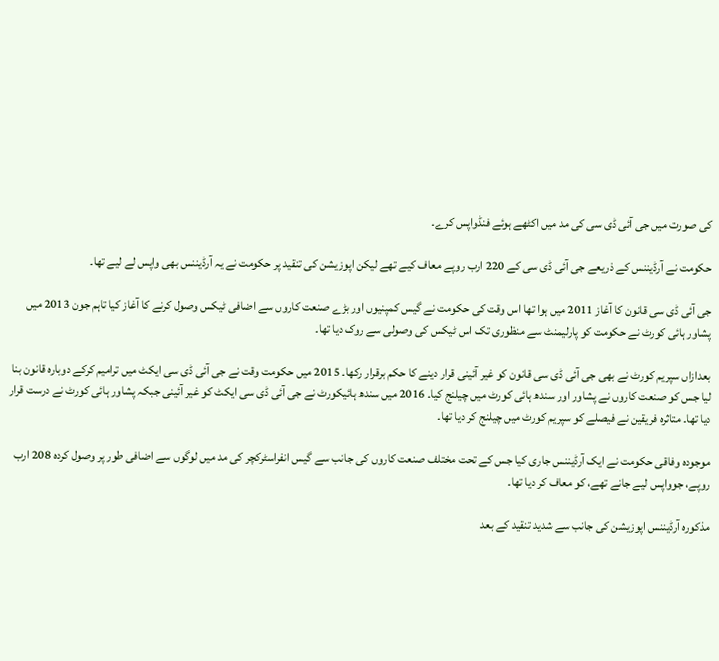کی صورت میں جی آئی ڈی سی کی مد میں اکٹھے ہوئے فنڈواپس کرے۔

حکومت نے آرڈیننس کے ذریعے جی آئی ڈی سی کے 220 ارب روپے معاف کیے تھے لیکن اپوزیشن کی تنقید پر حکومت نے یہ آرڈیننس بھی واپس لے لیے تھا۔

جی آئی ڈی سی قانون کا آغاز 2011 میں ہوا تھا اس وقت کی حکومت نے گیس کمپنیوں اور بڑے صنعت کاروں سے اضافی ٹیکس وصول کرنے کا آغاز کیا تاہم جون 2013 میں پشاور ہائی کورٹ نے حکومت کو پارلیمنٹ سے منظوری تک اس ٹیکس کی وصولی سے روک دیا تھا۔

بعدازاں سپریم کورٹ نے بھی جی آئی ڈی سی قانون کو غیر آئینی قرار دینے کا حکم برقرار رکھا۔ 2015 میں حکومت وقت نے جی آئی ڈی سی ایکٹ میں ترامیم کرکے دوبارہ قانون بنا لیا جس کو صنعت کاروں نے پشاور اور سندھ ہائی کورٹ میں چیلنج کیا۔ 2016 میں سندھ ہائیکورٹ نے جی آئی ڈی سی ایکٹ کو غیر آئینی جبکہ پشاور ہائی کورٹ نے درست قرار دیا تھا۔ متاثرہ فریقین نے فیصلے کو سپریم کورٹ میں چیلنج کر دیا تھا۔

موجودہ وفاقی حکومت نے ایک آرڈیننس جاری کیا جس کے تحت مختلف صنعت کاروں کی جانب سے گیس انفراسٹرکچر کی مد میں لوگوں سے اضافی طور پر وصول کردہ 208 ارب روپے، جوواپس لیے جانے تھے، کو معاف کر دیا تھا۔

مذکورہ آرڈیننس اپوزیشن کی جانب سے شدید تنقید کے بعد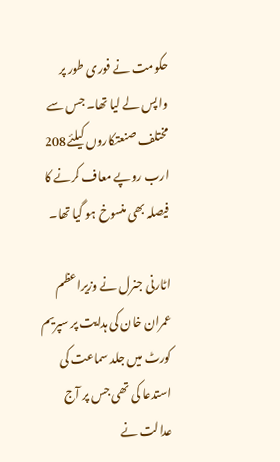حکومت نے فوری طور پر واپس لے لیا تھا۔ جس سے مختلف صنعتکاروں کیلئے208 ارب روپے معاف کرنے کا فیصلہ بھی منسوخ ہو گیا تھا۔

اٹارنی جنرل نے وزیراعظم عمران خان کی ہدایت پر سپریم کورٹ میں جلد سماعت کی استدعا کی تھی جس پر آج عدالت نے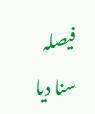فیصلہ سنا دیا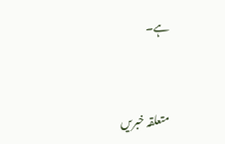ہے۔


متعلقہ خبریں